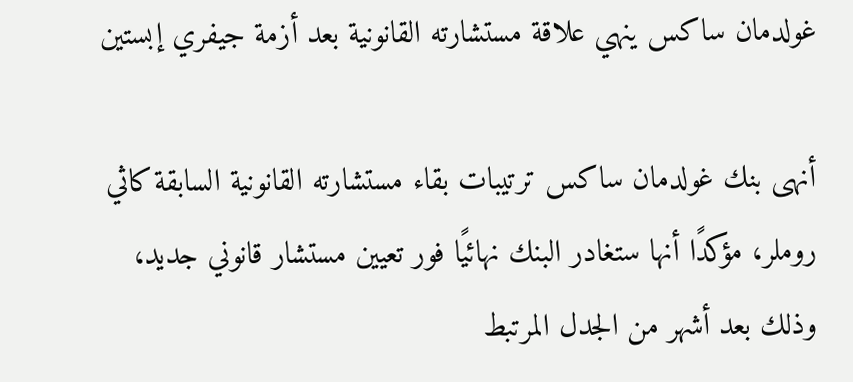غولدمان ساكس ينهي علاقة مستشارته القانونية بعد أزمة جيفري إبستين

أنهى بنك غولدمان ساكس ترتيبات بقاء مستشارته القانونية السابقة كاثي روملر، مؤكدًا أنها ستغادر البنك نهائيًا فور تعيين مستشار قانوني جديد، وذلك بعد أشهر من الجدل المرتبط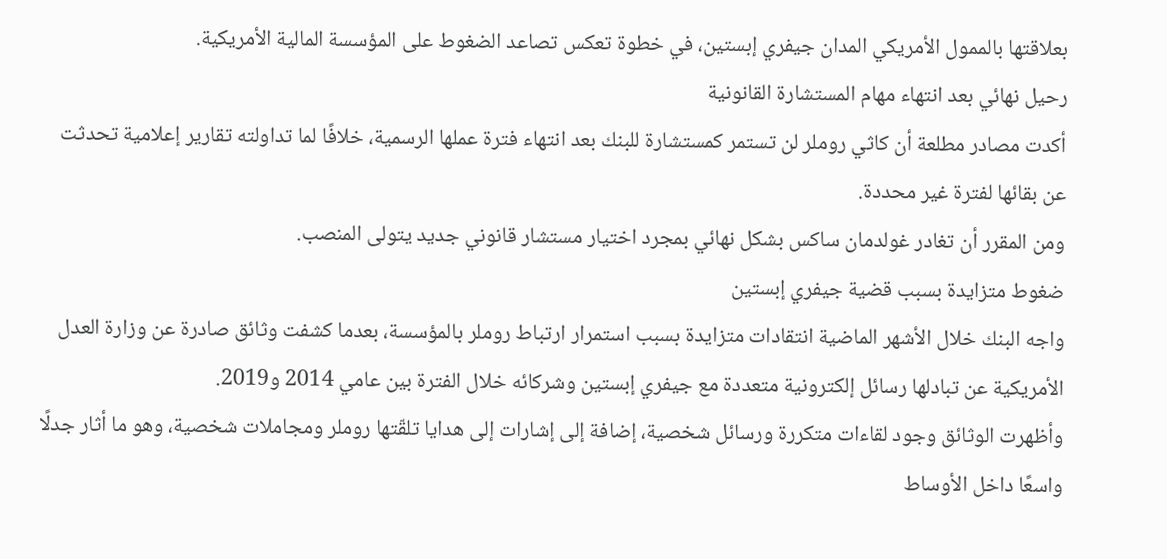بعلاقتها بالممول الأمريكي المدان جيفري إبستين، في خطوة تعكس تصاعد الضغوط على المؤسسة المالية الأمريكية.
رحيل نهائي بعد انتهاء مهام المستشارة القانونية
أكدت مصادر مطلعة أن كاثي روملر لن تستمر كمستشارة للبنك بعد انتهاء فترة عملها الرسمية، خلافًا لما تداولته تقارير إعلامية تحدثت عن بقائها لفترة غير محددة.
ومن المقرر أن تغادر غولدمان ساكس بشكل نهائي بمجرد اختيار مستشار قانوني جديد يتولى المنصب.
ضغوط متزايدة بسبب قضية جيفري إبستين
واجه البنك خلال الأشهر الماضية انتقادات متزايدة بسبب استمرار ارتباط روملر بالمؤسسة، بعدما كشفت وثائق صادرة عن وزارة العدل الأمريكية عن تبادلها رسائل إلكترونية متعددة مع جيفري إبستين وشركائه خلال الفترة بين عامي 2014 و2019.
وأظهرت الوثائق وجود لقاءات متكررة ورسائل شخصية، إضافة إلى إشارات إلى هدايا تلقّتها روملر ومجاملات شخصية، وهو ما أثار جدلًا واسعًا داخل الأوساط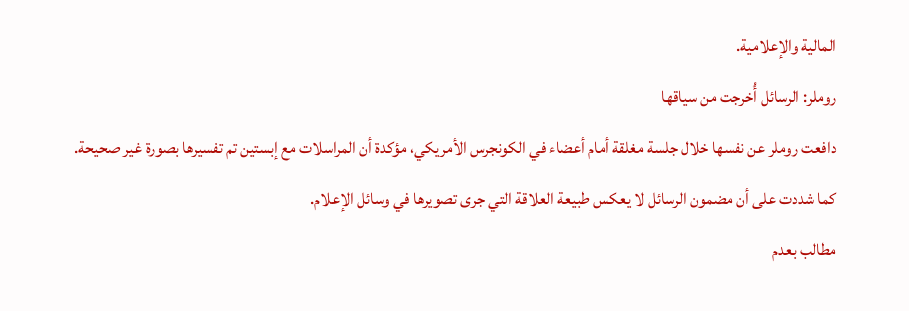المالية والإعلامية.
روملر: الرسائل أُخرجت من سياقها
دافعت روملر عن نفسها خلال جلسة مغلقة أمام أعضاء في الكونجرس الأمريكي، مؤكدة أن المراسلات مع إبستين تم تفسيرها بصورة غير صحيحة.
كما شددت على أن مضمون الرسائل لا يعكس طبيعة العلاقة التي جرى تصويرها في وسائل الإعلام.
مطالب بعدم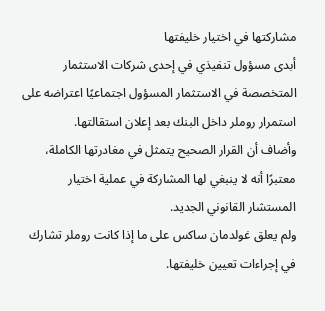مشاركتها في اختيار خليفتها
أبدى مسؤول تنفيذي في إحدى شركات الاستثمار المتخصصة في الاستثمار المسؤول اجتماعيًا اعتراضه على استمرار روملر داخل البنك بعد إعلان استقالتها.
وأضاف أن القرار الصحيح يتمثل في مغادرتها الكاملة، معتبرًا أنه لا ينبغي لها المشاركة في عملية اختيار المستشار القانوني الجديد.
ولم يعلق غولدمان ساكس على ما إذا كانت روملر تشارك في إجراءات تعيين خليفتها.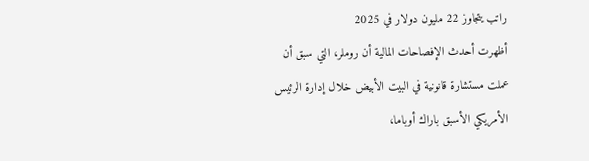راتب يتجاوز 22 مليون دولار في 2025
أظهرت أحدث الإفصاحات المالية أن روملر، التي سبق أن عملت مستشارة قانونية في البيت الأبيض خلال إدارة الرئيس الأمريكي الأسبق باراك أوباما،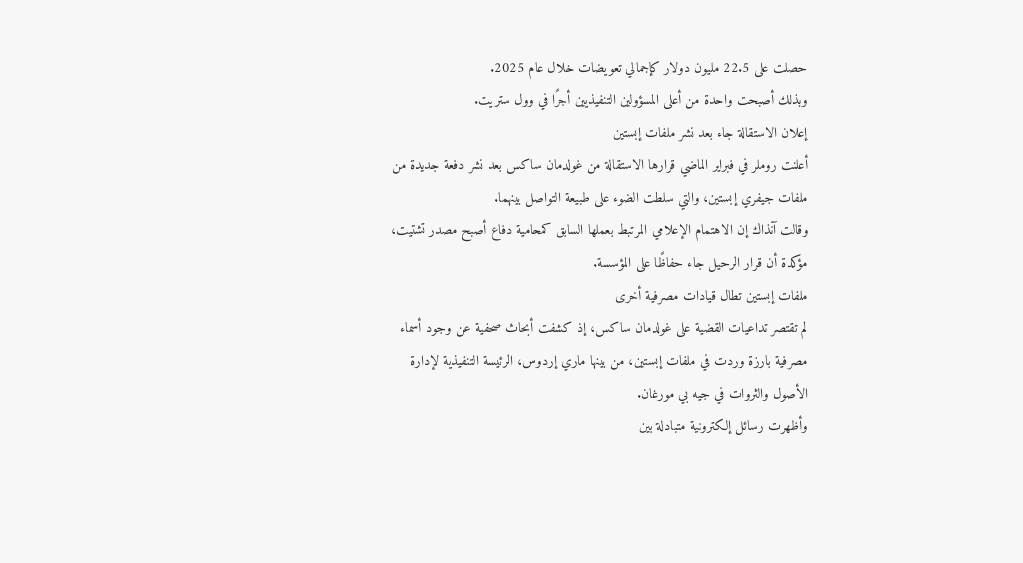حصلت على 22.5 مليون دولار كإجمالي تعويضات خلال عام 2025.
وبذلك أصبحت واحدة من أعلى المسؤولين التنفيذيين أجرًا في وول ستريت.
إعلان الاستقالة جاء بعد نشر ملفات إبستين
أعلنت روملر في فبراير الماضي قرارها الاستقالة من غولدمان ساكس بعد نشر دفعة جديدة من ملفات جيفري إبستين، والتي سلطت الضوء على طبيعة التواصل بينهما.
وقالت آنذاك إن الاهتمام الإعلامي المرتبط بعملها السابق كمحامية دفاع أصبح مصدر تشتيت، مؤكدة أن قرار الرحيل جاء حفاظًا على المؤسسة.
ملفات إبستين تطال قيادات مصرفية أخرى
لم تقتصر تداعيات القضية على غولدمان ساكس، إذ كشفت أبحاث صحفية عن وجود أسماء مصرفية بارزة وردت في ملفات إبستين، من بينها ماري إردوس، الرئيسة التنفيذية لإدارة الأصول والثروات في جيه بي مورغان.
وأظهرت رسائل إلكترونية متبادلة بين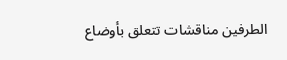الطرفين مناقشات تتعلق بأوضاع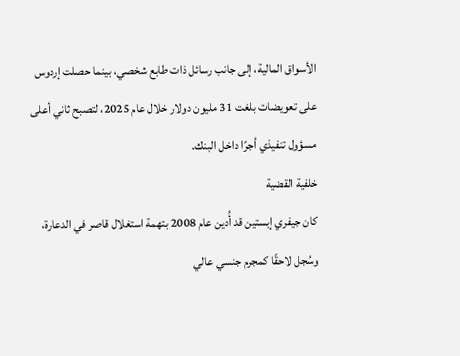الأسواق المالية، إلى جانب رسائل ذات طابع شخصي، بينما حصلت إردوس على تعويضات بلغت 31 مليون دولار خلال عام 2025، لتصبح ثاني أعلى مسؤول تنفيذي أجرًا داخل البنك.
خلفية القضية
كان جيفري إبستين قد أُدين عام 2008 بتهمة استغلال قاصر في الدعارة، وسُجل لاحقًا كمجرم جنسي عالي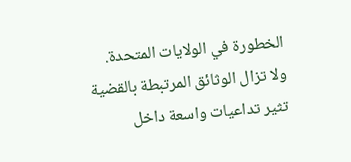الخطورة في الولايات المتحدة.
ولا تزال الوثائق المرتبطة بالقضية تثير تداعيات واسعة داخل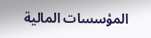المؤسسات المالية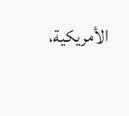الأمريكية،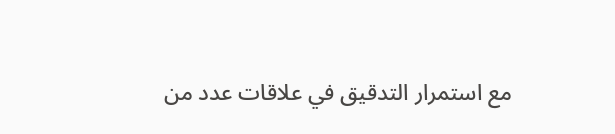مع استمرار التدقيق في علاقات عدد من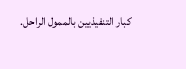كبار التنفيذيين بالممول الراحل.